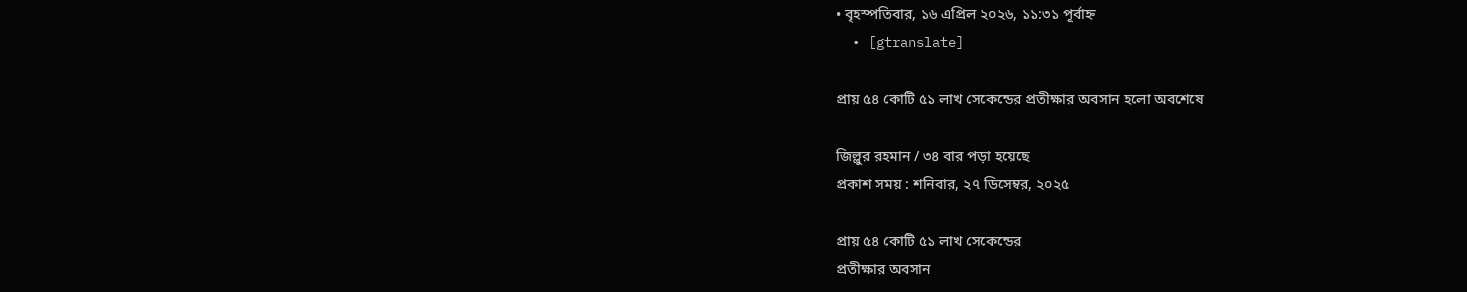• বৃহস্পতিবার, ১৬ এপ্রিল ২০২৬, ১১:৩১ পূর্বাহ্ন
  • [gtranslate]

প্রায় ৫৪ কোটি ৫১ লাখ সেকেন্ডের প্রতীক্ষার অবসান হলো অবশেষে

জিল্লুর রহমান / ৩৪ বার পড়া হয়েছে
প্রকাশ সময় : শনিবার, ২৭ ডিসেম্বর, ২০২৫

প্রায় ৫৪ কোটি ৫১ লাখ সেকেন্ডের
প্রতীক্ষার অবসান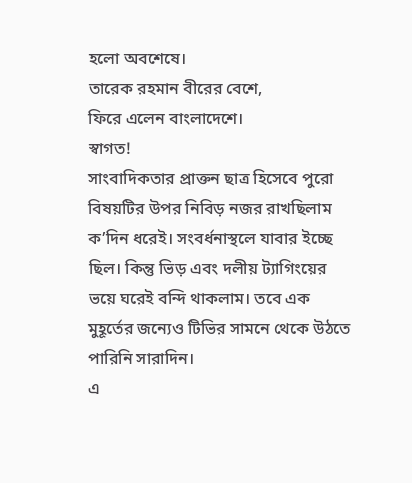হলো অবশেষে।
তারেক রহমান বীরের বেশে,
ফিরে এলেন বাংলাদেশে।
স্বাগত!
সাংবাদিকতার প্রাক্তন ছাত্র হিসেবে পুরো বিষয়টির উপর নিবিড় নজর রাখছিলাম ক’দিন ধরেই। সংবর্ধনাস্থলে যাবার ইচ্ছে ছিল। কিন্তু ভিড় এবং দলীয় ট্যাগিংয়ের ভয়ে ঘরেই বন্দি থাকলাম। তবে এক মুহূর্তের জন্যেও টিভির সামনে থেকে উঠতে পারিনি সারাদিন।
এ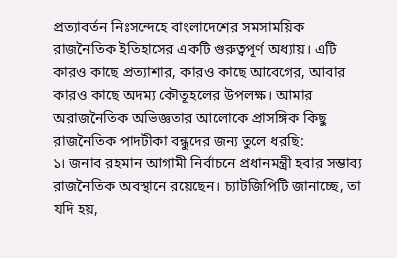প্রত্যাবর্তন নিঃসন্দেহে বাংলাদেশের সমসাময়িক রাজনৈতিক ইতিহাসের একটি গুরুত্বপূর্ণ অধ্যায়। এটি কারও কাছে প্রত্যাশার, কারও কাছে আবেগের, আবার কারও কাছে অদম্য কৌতূহলের উপলক্ষ। আমার অরাজনৈতিক অভিজ্ঞতার আলোকে প্রাসঙ্গিক কিছু রাজনৈতিক পাদটীকা বন্ধুদের জন্য তুলে ধরছি:
১। জনাব রহমান আগামী নির্বাচনে প্রধানমন্ত্রী হবার সম্ভাব্য রাজনৈতিক অবস্থানে রয়েছেন। চ্যাটজিপিটি জানাচ্ছে, তা যদি হয়,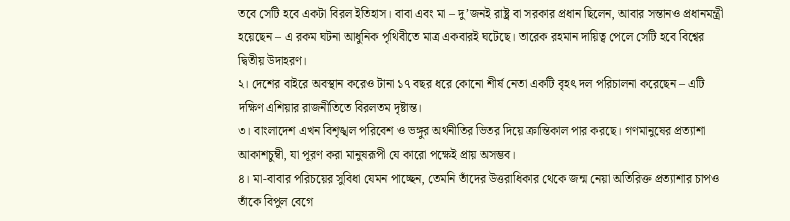তবে সেটি হবে একটা বিরল ইতিহাস। বাবা এবং মা – দু’জনই রাষ্ট্র বা সরকার প্রধান ছিলেন, আবার সন্তানও প্রধানমন্ত্রী হয়েছেন – এ রকম ঘটনা আধুনিক পৃথিবীতে মাত্র একবারই ঘটেছে। তারেক রহমান দায়িত্ব পেলে সেটি হবে বিশ্বের দ্বিতীয় উদাহরণ।
২। দেশের বাইরে অবস্থান করেও টানা ১৭ বছর ধরে কোনো শীর্ষ নেতা একটি বৃহৎ দল পরিচালনা করেছেন – এটি দক্ষিণ এশিয়ার রাজনীতিতে বিরলতম দৃষ্টান্ত।
৩। বাংলাদেশ এখন বিশৃঙ্খল পরিবেশ ও ভঙ্গুর অর্থনীতির ভিতর দিয়ে ক্রান্তিকাল পার করছে। গণমানুষের প্রত্যাশা আকাশচুম্বী, যা পূরণ করা মানুষরূপী যে কারো পক্ষেই প্রায় অসম্ভব।
৪। মা-বাবার পরিচয়ের সুবিধা যেমন পাচ্ছেন, তেমনি তাঁদের উত্তরাধিকার থেকে জন্ম নেয়া অতিরিক্ত প্রত্যাশার চাপও তাঁকে বিপুল বেগে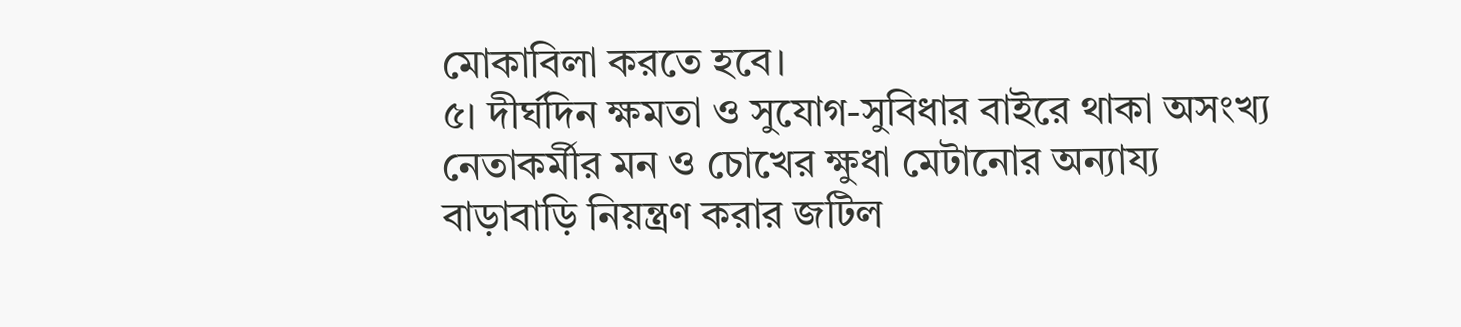মোকাবিলা করতে হবে।
৫। দীর্ঘদিন ক্ষমতা ও সুযোগ-সুবিধার বাইরে থাকা অসংখ্য নেতাকর্মীর মন ও চোখের ক্ষুধা মেটানোর অন্যায্য বাড়াবাড়ি নিয়ন্ত্রণ করার জটিল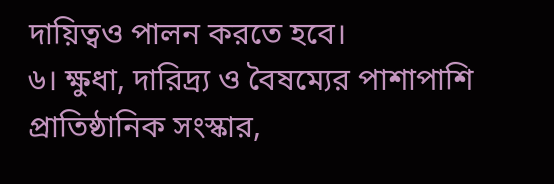দায়িত্বও পালন করতে হবে।
৬। ক্ষুধা, দারিদ্র্য ও বৈষম্যের পাশাপাশি প্রাতিষ্ঠানিক সংস্কার,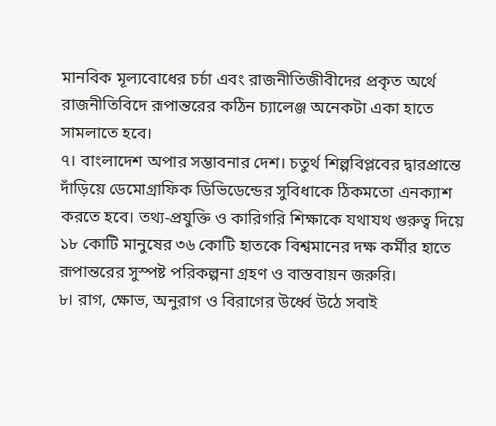মানবিক মূল্যবোধের চর্চা এবং রাজনীতিজীবীদের প্রকৃত অর্থে রাজনীতিবিদে রূপান্তরের কঠিন চ্যালেঞ্জ অনেকটা একা হাতে সামলাতে হবে।
৭। বাংলাদেশ অপার সম্ভাবনার দেশ। চতুর্থ শিল্পবিপ্লবের দ্বারপ্রান্তে দাঁড়িয়ে ডেমোগ্রাফিক ডিভিডেন্ডের সুবিধাকে ঠিকমতো এনক্যাশ করতে হবে। তথ্য-প্রযুক্তি ও কারিগরি শিক্ষাকে যথাযথ গুরুত্ব দিয়ে ১৮ কোটি মানুষের ৩৬ কোটি হাতকে বিশ্বমানের দক্ষ কর্মীর হাতে রূপান্তরের সুস্পষ্ট পরিকল্পনা গ্রহণ ও বাস্তবায়ন জরুরি।
৮। রাগ, ক্ষোভ, অনুরাগ ও বিরাগের উর্ধ্বে উঠে সবাই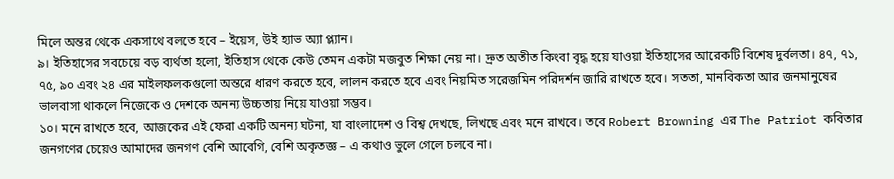মিলে অন্তর থেকে একসাথে বলতে হবে – ইয়েস, উই হ্যাভ অ্যা প্ল্যান।
৯। ইতিহাসের সবচেয়ে বড় ব্যর্থতা হলো, ইতিহাস থেকে কেউ তেমন একটা মজবুত শিক্ষা নেয় না। দ্রুত অতীত কিংবা বৃদ্ধ হয়ে যাওয়া ইতিহাসের আরেকটি বিশেষ দুর্বলতা। ৪৭, ৭১, ৭৫, ৯০ এবং ২৪ এর মাইলফলকগুলো অন্তরে ধারণ করতে হবে, লালন করতে হবে এবং নিয়মিত সরেজমিন পরিদর্শন জারি রাখতে হবে। সততা, মানবিকতা আর জনমানুষের ভালবাসা থাকলে নিজেকে ও দেশকে অনন্য উচ্চতায় নিয়ে যাওয়া সম্ভব।
১০। মনে রাখতে হবে, আজকের এই ফেরা একটি অনন্য ঘটনা, যা বাংলাদেশ ও বিশ্ব দেখছে, লিখছে এবং মনে রাখবে। তবে Robert Browning এর The Patriot কবিতার জনগণের চেয়েও আমাদের জনগণ বেশি আবেগি, বেশি অকৃতজ্ঞ – এ কথাও ভুলে গেলে চলবে না।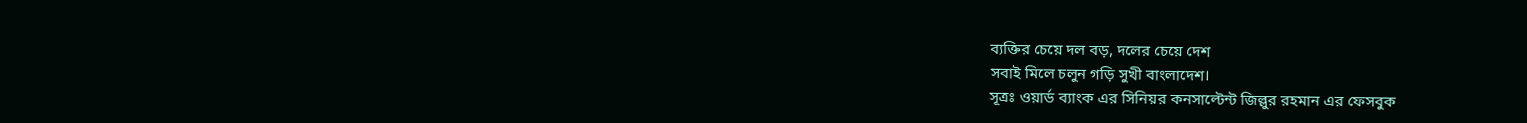ব্যক্তির চেয়ে দল বড়, দলের চেয়ে দেশ
সবাই মিলে চলুন গড়ি সুখী বাংলাদেশ।
সূত্রঃ ওয়ার্ড ব্যাংক এর সিনিয়র কনসাল্টেন্ট জিল্লুর রহমান এর ফেসবুক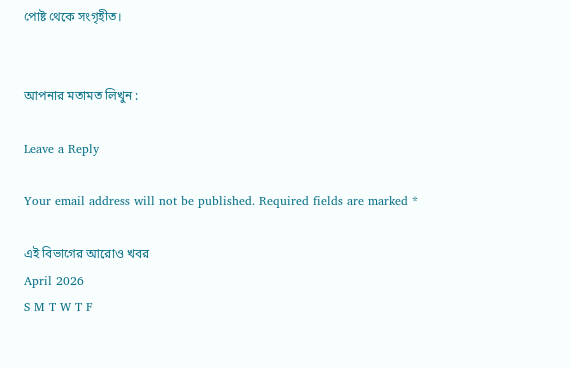পোষ্ট থেকে সংগৃহীত।


আপনার মতামত লিখুন :

Leave a Reply

Your email address will not be published. Required fields are marked *

এই বিভাগের আরোও খবর
April 2026
S M T W T F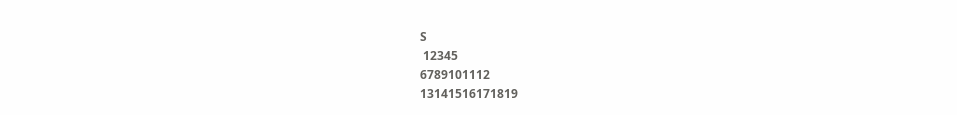S
 12345
6789101112
13141516171819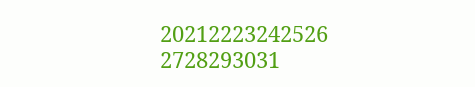20212223242526
2728293031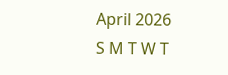April 2026
S M T W T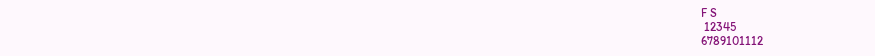F S
 12345
6789101112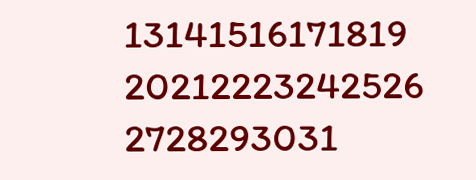13141516171819
20212223242526
2728293031